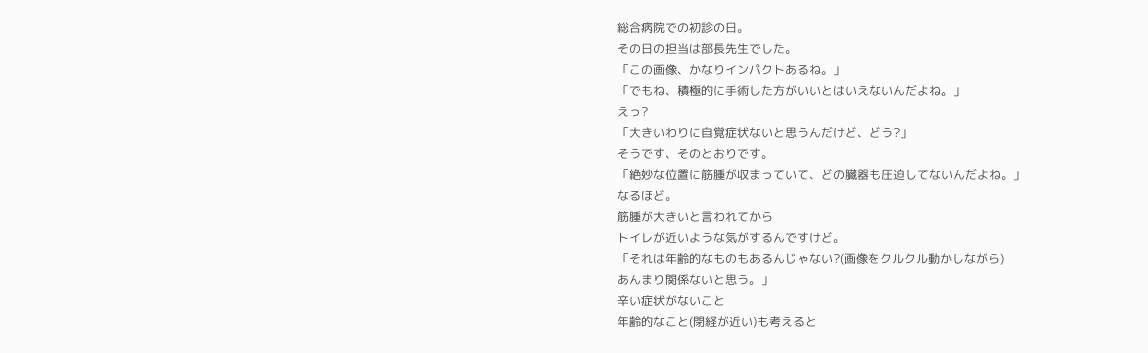総合病院での初診の日。
その日の担当は部長先生でした。
「この画像、かなりインパクトあるね。」
「でもね、積極的に手術した方がいいとはいえないんだよね。」
えっ?
「大きいわりに自覚症状ないと思うんだけど、どう?」
そうです、そのとおりです。
「絶妙な位置に筋腫が収まっていて、どの臓器も圧迫してないんだよね。」
なるほど。
筋腫が大きいと言われてから
トイレが近いような気がするんですけど。
「それは年齢的なものもあるんじゃない?(画像をクルクル動かしながら)
あんまり関係ないと思う。」
辛い症状がないこと
年齢的なこと(閉経が近い)も考えると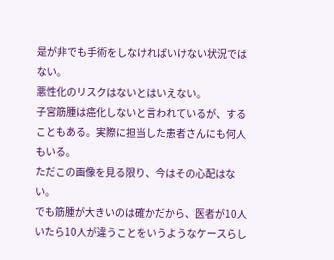是が非でも手術をしなければいけない状況ではない。
悪性化のリスクはないとはいえない。
子宮筋腫は癌化しないと言われているが、することもある。実際に担当した患者さんにも何人もいる。
ただこの画像を見る限り、今はその心配はない。
でも筋腫が大きいのは確かだから、医者が10人いたら10人が違うことをいうようなケースらし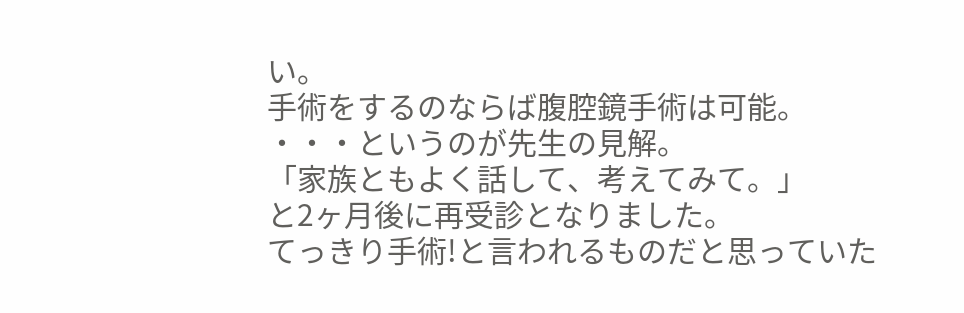い。
手術をするのならば腹腔鏡手術は可能。
・・・というのが先生の見解。
「家族ともよく話して、考えてみて。」
と2ヶ月後に再受診となりました。
てっきり手術!と言われるものだと思っていた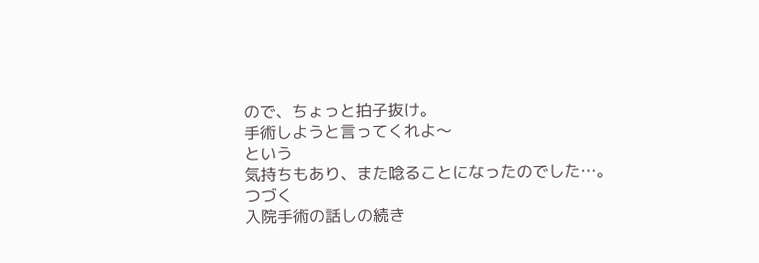ので、ちょっと拍子抜け。
手術しようと言ってくれよ〜
という
気持ちもあり、また唸ることになったのでした…。
つづく
入院手術の話しの続き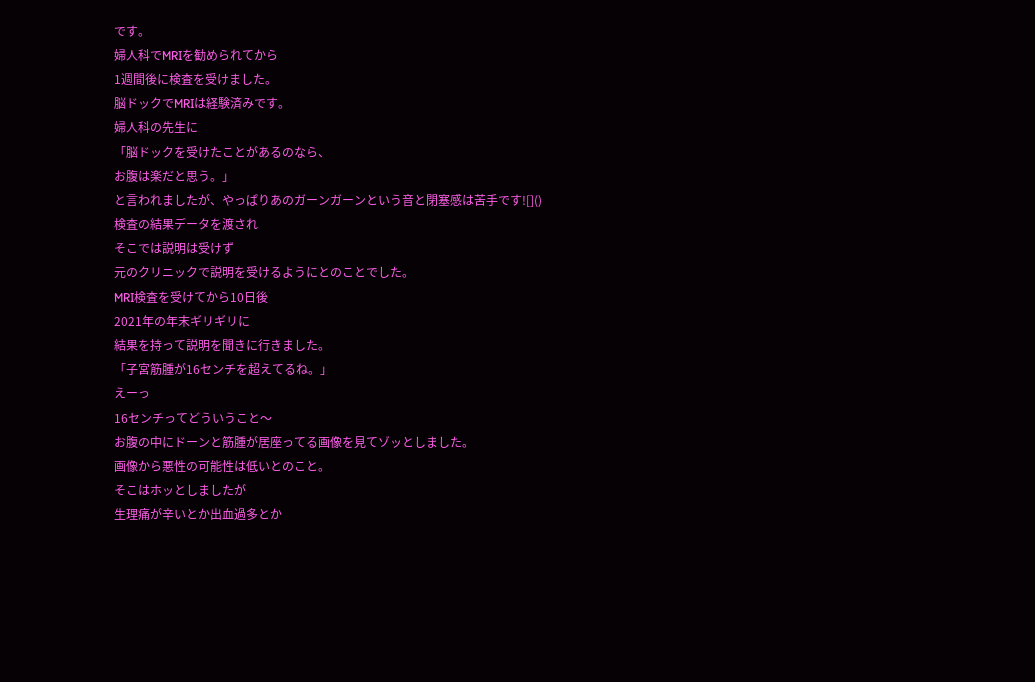です。
婦人科でMRIを勧められてから
1週間後に検査を受けました。
脳ドックでMRIは経験済みです。
婦人科の先生に
「脳ドックを受けたことがあるのなら、
お腹は楽だと思う。」
と言われましたが、やっぱりあのガーンガーンという音と閉塞感は苦手です![]()
検査の結果データを渡され
そこでは説明は受けず
元のクリニックで説明を受けるようにとのことでした。
MRI検査を受けてから10日後
2021年の年末ギリギリに
結果を持って説明を聞きに行きました。
「子宮筋腫が16センチを超えてるね。」
えーっ
16センチってどういうこと〜
お腹の中にドーンと筋腫が居座ってる画像を見てゾッとしました。
画像から悪性の可能性は低いとのこと。
そこはホッとしましたが
生理痛が辛いとか出血過多とか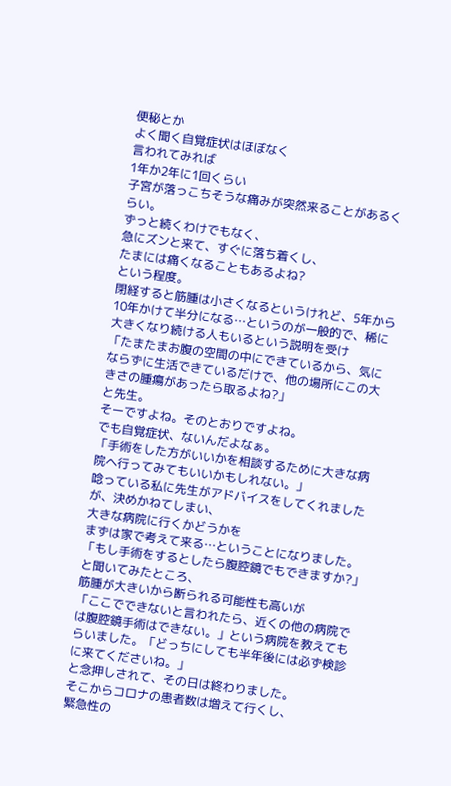便秘とか
よく聞く自覚症状はほぼなく
言われてみれば
1年か2年に1回くらい
子宮が落っこちそうな痛みが突然来ることがあるくらい。
ずっと続くわけでもなく、
急にズンと来て、すぐに落ち着くし、
たまには痛くなることもあるよね?
という程度。
閉経すると筋腫は小さくなるというけれど、5年から10年かけて半分になる…というのが一般的で、稀に大きくなり続ける人もいるという説明を受け
「たまたまお腹の空間の中にできているから、気にならずに生活できているだけで、他の場所にこの大きさの腫瘍があったら取るよね?」
と先生。
そーですよね。そのとおりですよね。
でも自覚症状、ないんだよなぁ。
「手術をした方がいいかを相談するために大きな病院へ行ってみてもいいかもしれない。」
唸っている私に先生がアドバイスをしてくれましたが、決めかねてしまい、
大きな病院に行くかどうかを
まずは家で考えて来る…ということになりました。
「もし手術をするとしたら腹腔鏡でもできますか?」
と聞いてみたところ、
筋腫が大きいから断られる可能性も高いが
「ここでできないと言われたら、近くの他の病院では腹腔鏡手術はできない。」という病院を教えてもらいました。「どっちにしても半年後には必ず検診に来てくださいね。」
と念押しされて、その日は終わりました。
そこからコロナの患者数は増えて行くし、
緊急性の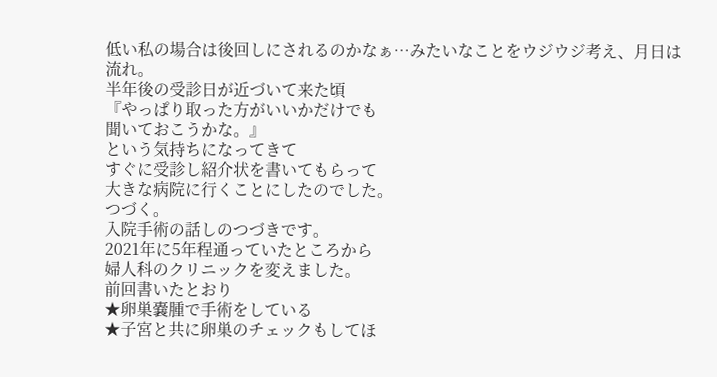低い私の場合は後回しにされるのかなぁ…みたいなことをウジウジ考え、月日は流れ。
半年後の受診日が近づいて来た頃
『やっぱり取った方がいいかだけでも
聞いておこうかな。』
という気持ちになってきて
すぐに受診し紹介状を書いてもらって
大きな病院に行くことにしたのでした。
つづく。
入院手術の話しのつづきです。
2021年に5年程通っていたところから
婦人科のクリニックを変えました。
前回書いたとおり
★卵巣嚢腫で手術をしている
★子宮と共に卵巣のチェックもしてほ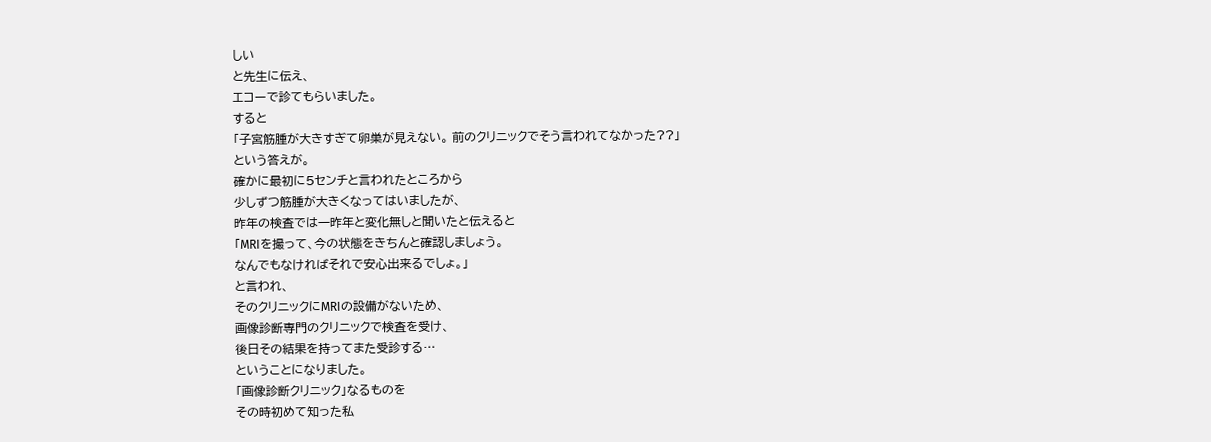しい
と先生に伝え、
エコーで診てもらいました。
すると
「子宮筋腫が大きすぎて卵巣が見えない。 前のクリニックでそう言われてなかった??」
という答えが。
確かに最初に5センチと言われたところから
少しずつ筋腫が大きくなってはいましたが、
昨年の検査では一昨年と変化無しと聞いたと伝えると
「MRIを撮って、今の状態をきちんと確認しましょう。
なんでもなければそれで安心出来るでしょ。」
と言われ、
そのクリニックにMRIの設備がないため、
画像診断専門のクリニックで検査を受け、
後日その結果を持ってまた受診する…
ということになりました。
「画像診断クリニック」なるものを
その時初めて知った私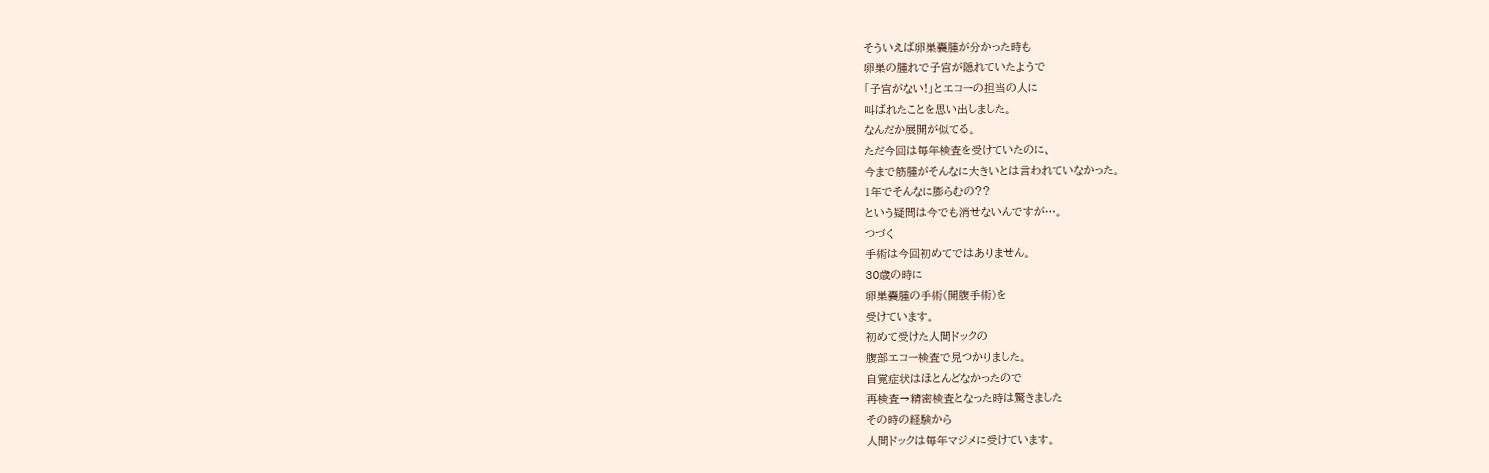そういえば卵巣嚢腫が分かった時も
卵巣の腫れで子宮が隠れていたようで
「子宮がない!」とエコーの担当の人に
叫ばれたことを思い出しました。
なんだか展開が似てる。
ただ今回は毎年検査を受けていたのに、
今まで筋腫がそんなに大きいとは言われていなかった。
1年でそんなに膨らむの??
という疑問は今でも消せないんですが…。
つづく
手術は今回初めてではありません。
30歳の時に
卵巣嚢腫の手術(開腹手術)を
受けています。
初めて受けた人間ドックの
腹部エコー検査で見つかりました。
自覚症状はほとんどなかったので
再検査→精密検査となった時は驚きました
その時の経験から
人間ドックは毎年マジメに受けています。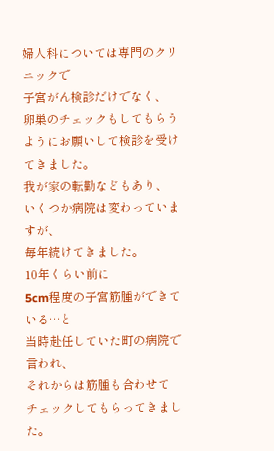婦人科については専門のクリニックで
子宮がん検診だけでなく、
卵巣のチェックもしてもらうようにお願いして検診を受けてきました。
我が家の転勤などもあり、
いくつか病院は変わっていますが、
毎年続けてきました。
10年くらい前に
5cm程度の子宮筋腫ができている…と
当時赴任していた町の病院で言われ、
それからは筋腫も合わせて
チェックしてもらってきました。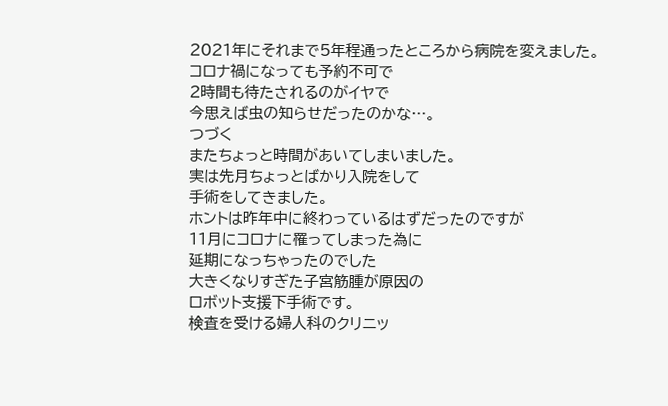2021年にそれまで5年程通ったところから病院を変えました。
コロナ禍になっても予約不可で
2時間も待たされるのがイヤで
今思えば虫の知らせだったのかな…。
つづく
またちょっと時間があいてしまいました。
実は先月ちょっとばかり入院をして
手術をしてきました。
ホントは昨年中に終わっているはずだったのですが
11月にコロナに罹ってしまった為に
延期になっちゃったのでした
大きくなりすぎた子宮筋腫が原因の
ロボット支援下手術です。
検査を受ける婦人科のクリニッ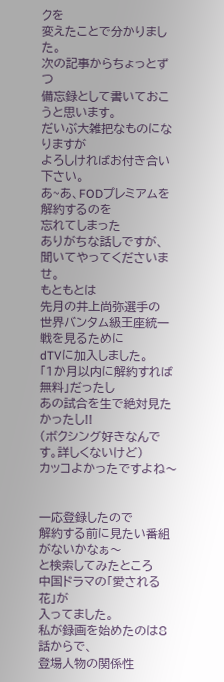クを
変えたことで分かりました。
次の記事からちょっとずつ
備忘録として書いておこうと思います。
だいぶ大雑把なものになりますが
よろしければお付き合い下さい。
あ~あ、FODプレミアムを解約するのを
忘れてしまった
ありがちな話しですが、
聞いてやってくださいませ。
もともとは
先月の井上尚弥選手の
世界バンタム級王座統一戦を見るために
dTVに加入しました。
「1か月以内に解約すれば無料」だったし
あの試合を生で絶対見たかったし!!
(ボクシング好きなんです。詳しくないけど)
カッコよかったですよね〜


一応登録したので
解約する前に見たい番組がないかなぁ〜
と検索してみたところ
中国ドラマの「愛される花」が
入ってました。
私が録画を始めたのは8話からで、
登場人物の関係性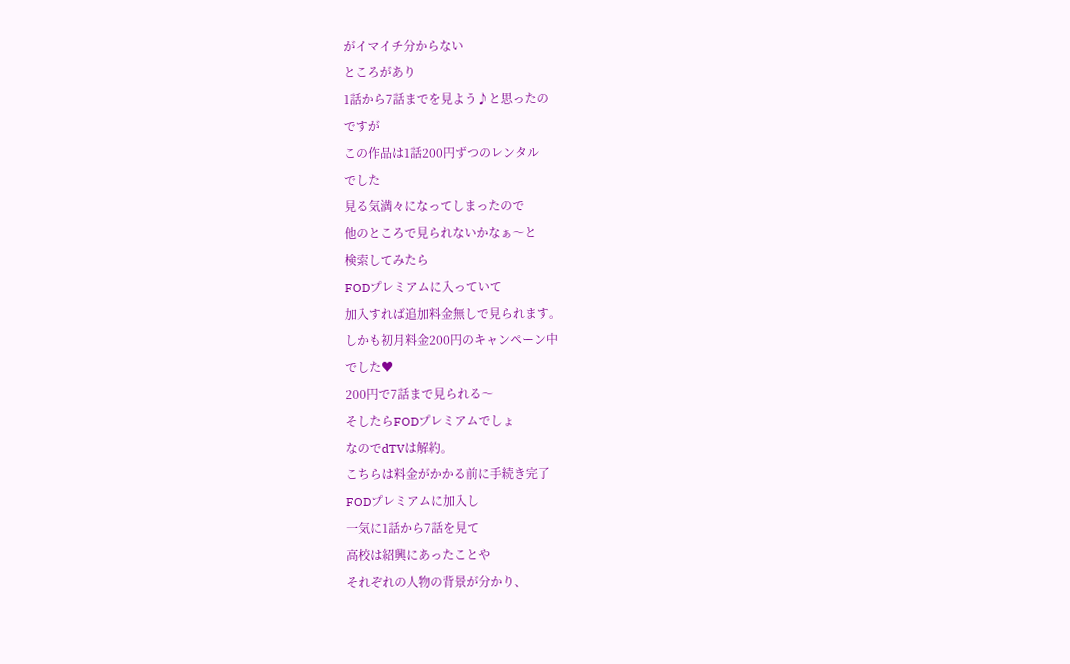がイマイチ分からない
ところがあり
1話から7話までを見よう♪と思ったの
ですが
この作品は1話200円ずつのレンタル
でした
見る気満々になってしまったので
他のところで見られないかなぁ〜と
検索してみたら
FODプレミアムに入っていて
加入すれば追加料金無しで見られます。
しかも初月料金200円のキャンペーン中
でした♥
200円で7話まで見られる〜
そしたらFODプレミアムでしょ
なのでdTVは解約。
こちらは料金がかかる前に手続き完了
FODプレミアムに加入し
一気に1話から7話を見て
高校は紹興にあったことや
それぞれの人物の背景が分かり、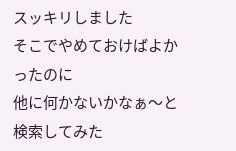スッキリしました
そこでやめておけばよかったのに
他に何かないかなぁ〜と検索してみた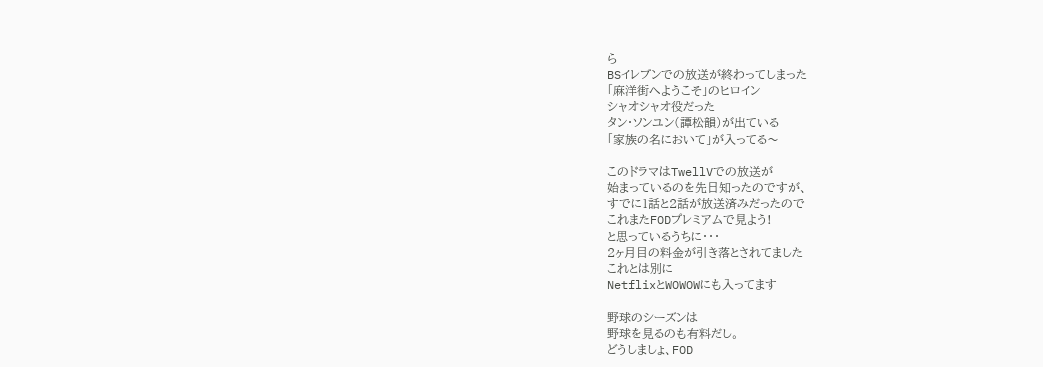ら
BSイレブンでの放送が終わってしまった
「麻洋街へようこそ」のヒロイン
シャオシャオ役だった
タン・ソンユン(譚松韻)が出ている
「家族の名において」が入ってる〜

このドラマはTwellVでの放送が
始まっているのを先日知ったのですが、
すでに1話と2話が放送済みだったので
これまたFODプレミアムで見よう!
と思っているうちに・・・
2ヶ月目の料金が引き落とされてました
これとは別に
NetflixとWOWOWにも入ってます

野球のシーズンは
野球を見るのも有料だし。
どうしましょ、FOD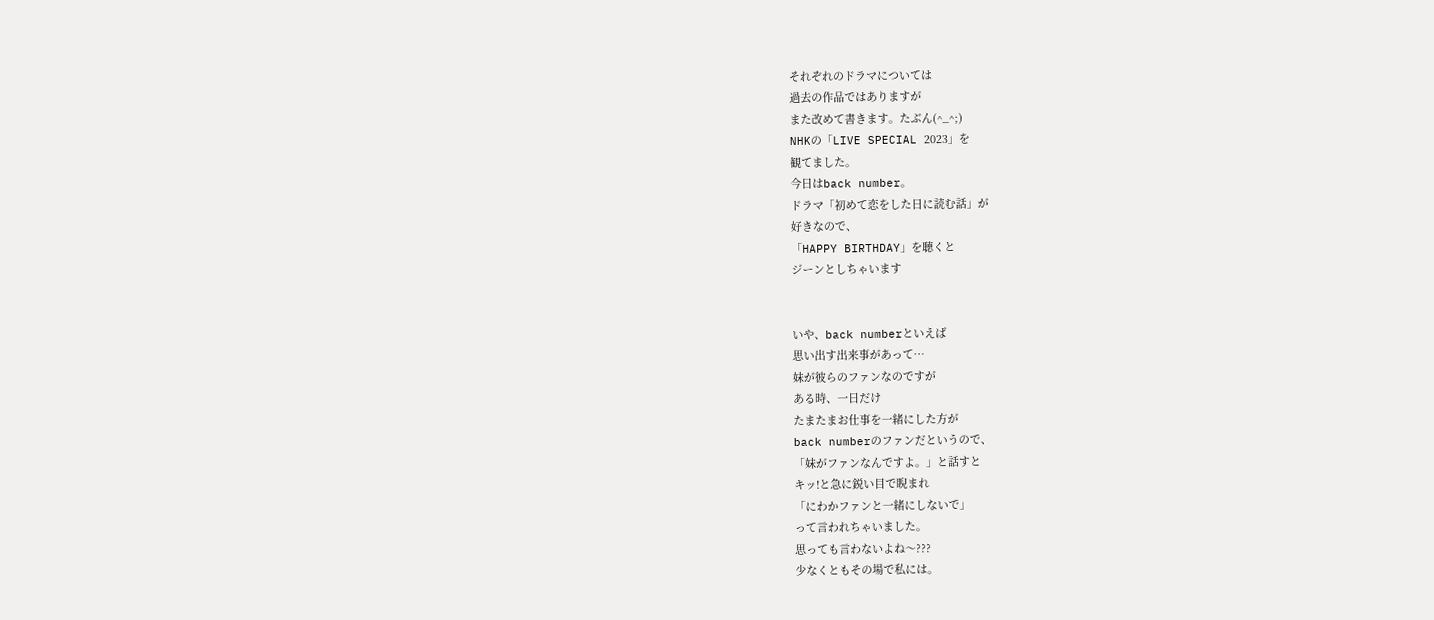それぞれのドラマについては
過去の作品ではありますが
また改めて書きます。たぶん(^_^;)
NHKの「LIVE SPECIAL 2023」を
観てました。
今日はback number。
ドラマ「初めて恋をした日に読む話」が
好きなので、
「HAPPY BIRTHDAY」を聴くと
ジーンとしちゃいます


いや、back numberといえば
思い出す出来事があって…
妹が彼らのファンなのですが
ある時、一日だけ
たまたまお仕事を一緒にした方が
back numberのファンだというので、
「妹がファンなんですよ。」と話すと
キッ!と急に鋭い目で睨まれ
「にわかファンと一緒にしないで」
って言われちゃいました。
思っても言わないよね〜???
少なくともその場で私には。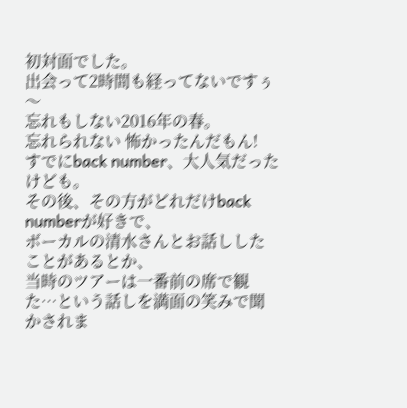初対面でした。
出会って2時間も経ってないですぅ〜
忘れもしない2016年の春。
忘れられない 怖かったんだもん!
すでにback number、大人気だったけども。
その後、その方がどれだけback numberが好きで、
ボーカルの清水さんとお話ししたことがあるとか、
当時のツアーは一番前の席で観た…という話しを満面の笑みで聞かされま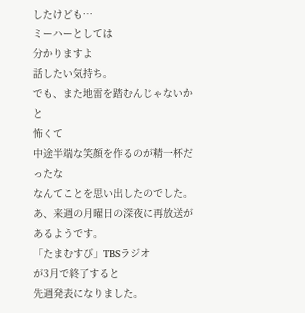したけども…
ミーハーとしては
分かりますよ
話したい気持ち。
でも、また地雷を踏むんじゃないかと
怖くて
中途半端な笑顔を作るのが精一杯だったな
なんてことを思い出したのでした。
あ、来週の月曜日の深夜に再放送があるようです。
「たまむすび」TBSラジオ
が3月で終了すると
先週発表になりました。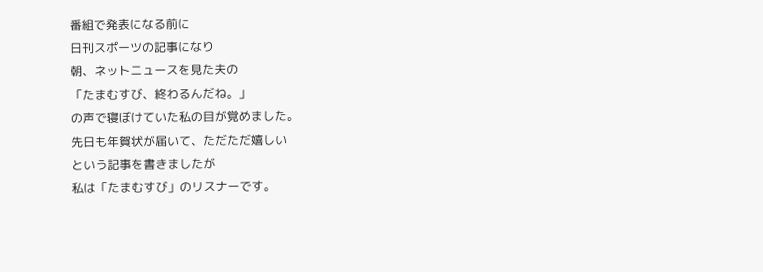番組で発表になる前に
日刊スポーツの記事になり
朝、ネットニュースを見た夫の
「たまむすび、終わるんだね。」
の声で寝ぼけていた私の目が覚めました。
先日も年賀状が届いて、ただただ嬉しい
という記事を書きましたが
私は「たまむすび」のリスナーです。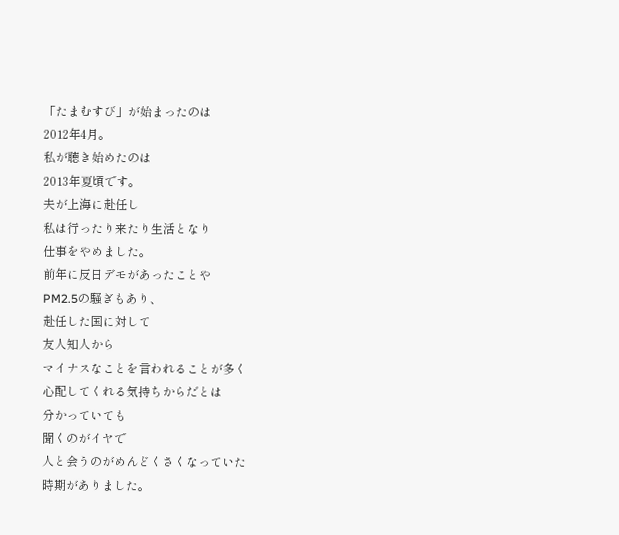「たまむすび」が始まったのは
2012年4月。
私が聴き始めたのは
2013年夏頃です。
夫が上海に赴任し
私は行ったり来たり生活となり
仕事をやめました。
前年に反日デモがあったことや
PM2.5の騒ぎもあり、
赴任した国に対して
友人知人から
マイナスなことを言われることが多く
心配してくれる気持ちからだとは
分かっていても
聞くのがイヤで
人と会うのがめんどくさくなっていた
時期がありました。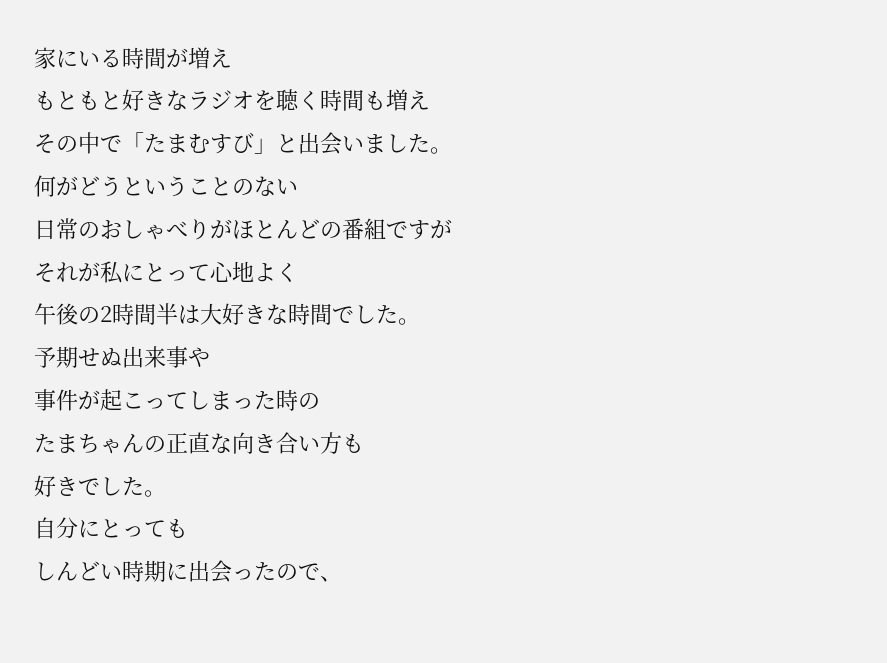家にいる時間が増え
もともと好きなラジオを聴く時間も増え
その中で「たまむすび」と出会いました。
何がどうということのない
日常のおしゃべりがほとんどの番組ですが
それが私にとって心地よく
午後の2時間半は大好きな時間でした。
予期せぬ出来事や
事件が起こってしまった時の
たまちゃんの正直な向き合い方も
好きでした。
自分にとっても
しんどい時期に出会ったので、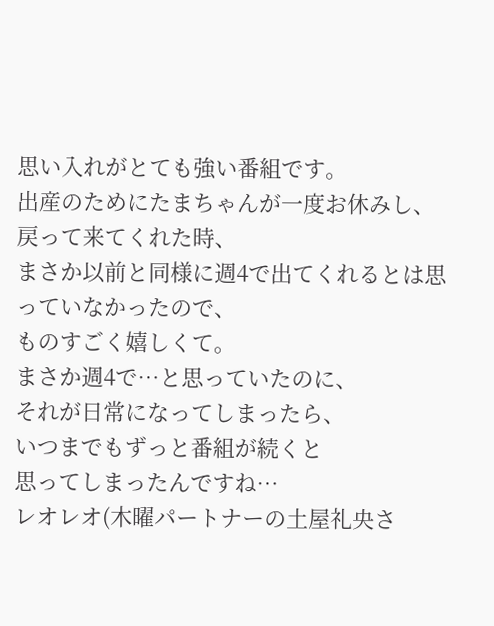思い入れがとても強い番組です。
出産のためにたまちゃんが一度お休みし、
戻って来てくれた時、
まさか以前と同様に週4で出てくれるとは思っていなかったので、
ものすごく嬉しくて。
まさか週4で…と思っていたのに、
それが日常になってしまったら、
いつまでもずっと番組が続くと
思ってしまったんですね…
レオレオ(木曜パートナーの土屋礼央さ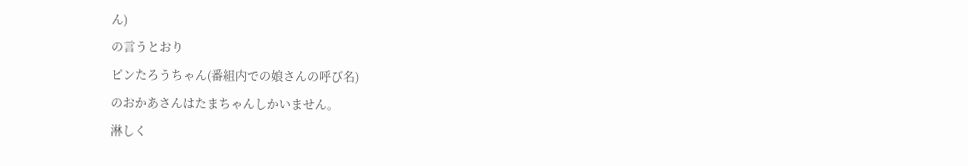ん)
の言うとおり
ピンたろうちゃん(番組内での娘さんの呼び名)
のおかあさんはたまちゃんしかいません。
淋しく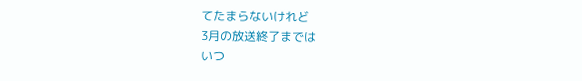てたまらないけれど
3月の放送終了までは
いつ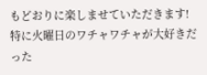もどおりに楽しませていただきます!
特に火曜日のワチャワチャが大好きだった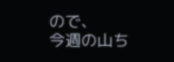ので、
今週の山ち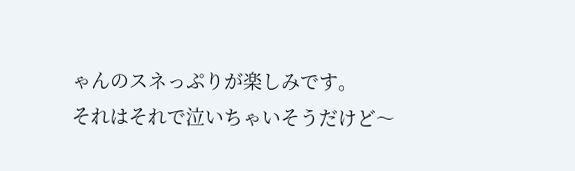ゃんのスネっぷりが楽しみです。
それはそれで泣いちゃいそうだけど〜